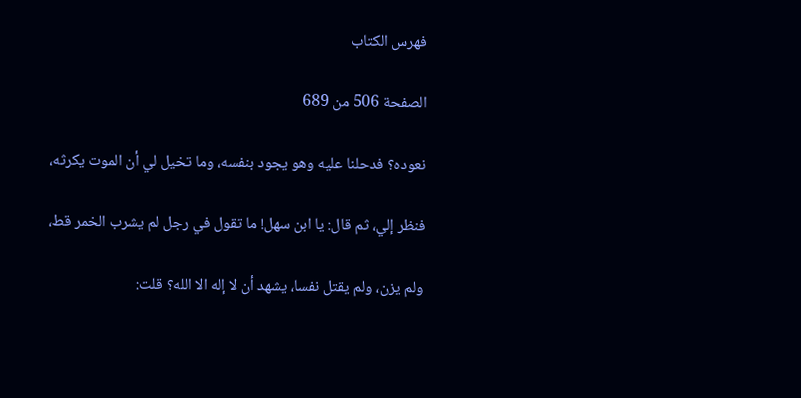فهرس الكتاب

الصفحة 506 من 689

نعوده؟ فدحلنا عليه وهو يجود بنفسه، وما تخيل لي أن الموت يكرثه،

فنظر إلي، ثم قال: يا ابن سهل! ما تقول في رجل لم يشرب الخمر قط،

ولم يزن، ولم يقتل نفسا، يشهد أن لا إله الا الله؟ قلت: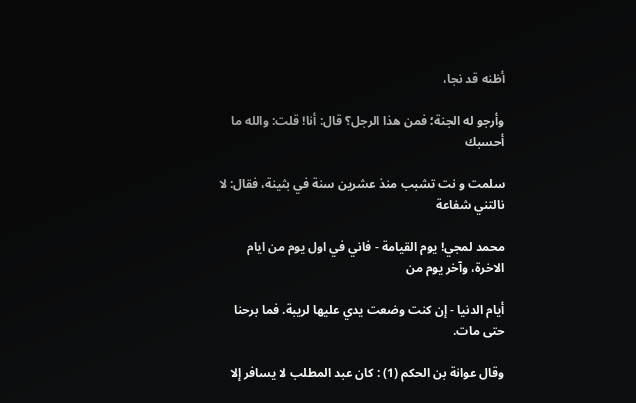أظنه قد نجا،

وأرجو له الجنة؛ فمن هذا الرجل؟ قال: أنا! قلت: والله ما أحسبك

سلمت و نت تشبب منذ عشرين سنة في بثينة، فقال: لا نالتني شفاعة

محمد لمجي! يوم القيامة - فاني في اول يوم من ايام الاخرة، وآخر يوم من

أيام الدنيا - إن كنت وضعت يدي عليها لريبة. فما برحنا حتى مات.

وقال عوانة بن الحكم (1) : كان عبد المطلب لا يسافر إلا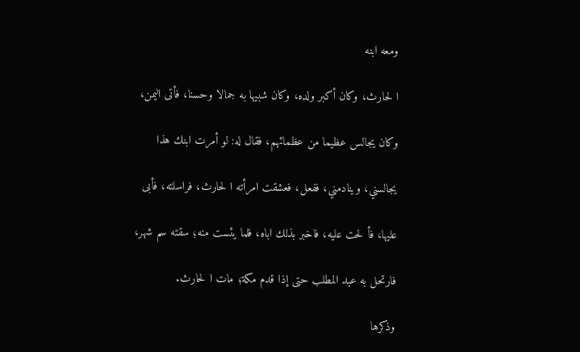ومعه ابنه

ا لحارث، وكان أكبر ولده، وكان شبيها به جمالا وحسنا، فأتى اليمن،

وكان يجالس عظيما من عظمائهم، فقال له: لو أمرت ابنك هذا

يجالسني، وينادمني، ففعل، فعشقت امرأته ا لحارث، فراسلته، فأبى

عليها، فأ لحت عليه، فاخبر بذلك اباه، فلما يئست منه؛ سقته سم شهر،

فارتحل به عبد المطلب حتى إذا قدم مكة؛ مات ا لحارث.

وذكرها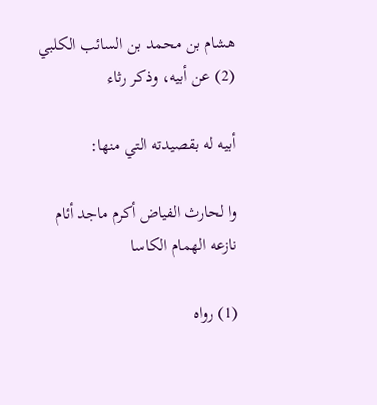هشام بن محمد بن السائب الكلبي (2) عن أبيه، وذكر رثاء

أبيه له بقصيدته التي منها:

وا لحارث الفياض أكرم ماجد أئام نازعه الهمام الكاسا

(1) رواه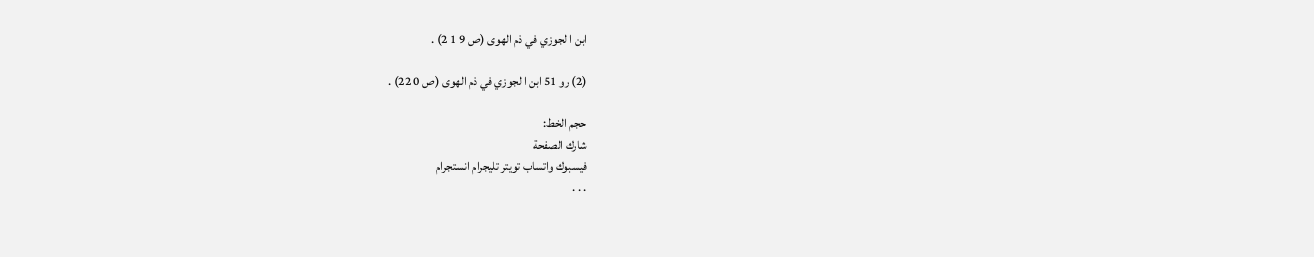ابن ا لجوزي في ذم الهوى (ص 9 1 2) .

(2) رو 51 ابن ا لجوزي في ذم الهوى (ص 0 22) .

حجم الخط:
شارك الصفحة
فيسبوك واتساب تويتر تليجرام انستجرام
. . .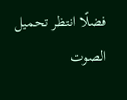فضلًا انتظر تحميل الصوت